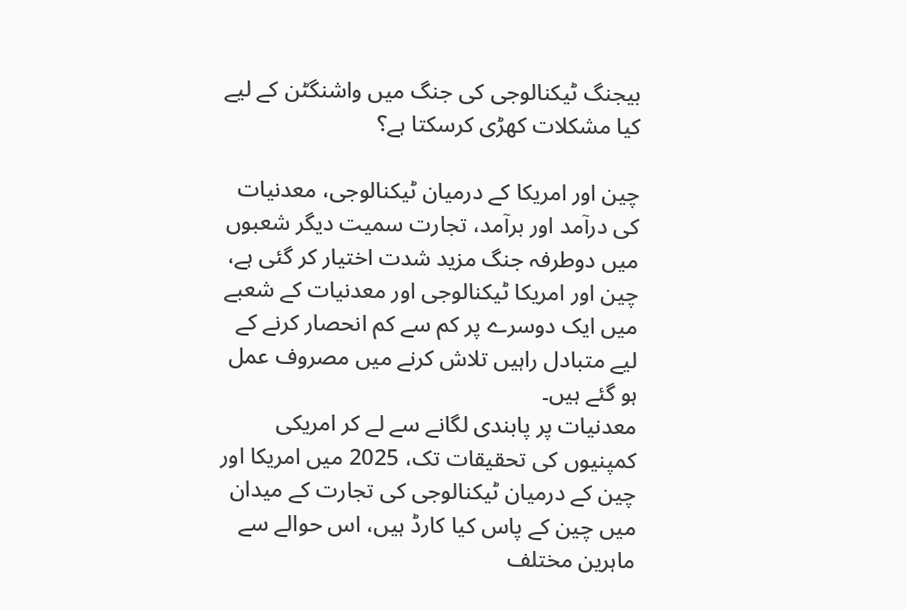بیجنگ ٹیکنالوجی کی جنگ میں واشنگٹن کے لیے کیا مشکلات کھڑی کرسکتا ہے؟

چین اور امریکا کے درمیان ٹیکنالوجی، معدنیات کی درآمد اور برآمد، تجارت سمیت دیگر شعبوں میں دوطرفہ جنگ مزید شدت اختیار کر گئی ہے، چین اور امریکا ٹیکنالوجی اور معدنیات کے شعبے میں ایک دوسرے پر کم سے کم انحصار کرنے کے لیے متبادل راہیں تلاش کرنے میں مصروف عمل ہو گئے ہیں۔
معدنیات پر پابندی لگانے سے لے کر امریکی کمپنیوں کی تحقیقات تک، 2025 میں امریکا اور چین کے درمیان ٹیکنالوجی کی تجارت کے میدان میں چین کے پاس کیا کارڈ ہیں، اس حوالے سے ماہرین مختلف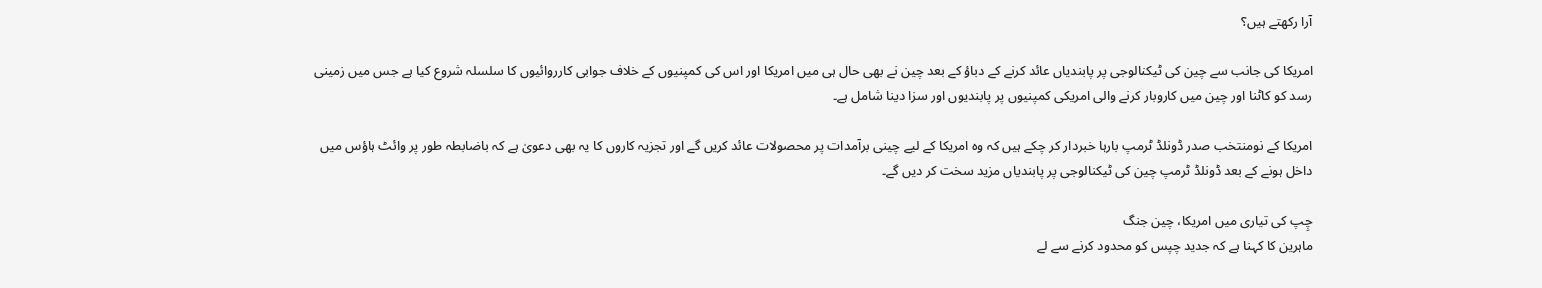آرا رکھتے ہیں؟

امریکا کی جانب سے چین کی ٹیکنالوجی پر پابندیاں عائد کرنے کے دباؤ کے بعد چین نے بھی حال ہی میں امریکا اور اس کی کمپنیوں کے خلاف جوابی کارروائیوں کا سلسلہ شروع کیا ہے جس میں زمینی رسد کو کاٹنا اور چین میں کاروبار کرنے والی امریکی کمپنیوں پر پابندیوں اور سزا دینا شامل ہے۔

امریکا کے نومنتخب صدر ڈونلڈ ٹرمپ بارہا خبردار کر چکے ہیں کہ وہ امریکا کے لیے چینی برآمدات پر محصولات عائد کریں گے اور تجزیہ کاروں کا یہ بھی دعویٰ ہے کہ باضابطہ طور پر وائٹ ہاؤس میں داخل ہونے کے بعد ڈونلڈ ٹرمپ چین کی ٹیکنالوجی پر پابندیاں مزید سخت کر دیں گے۔

چِپ کی تیاری میں امریکا، چین جنگ
ماہرین کا کہنا ہے کہ جدید چپس کو محدود کرنے سے لے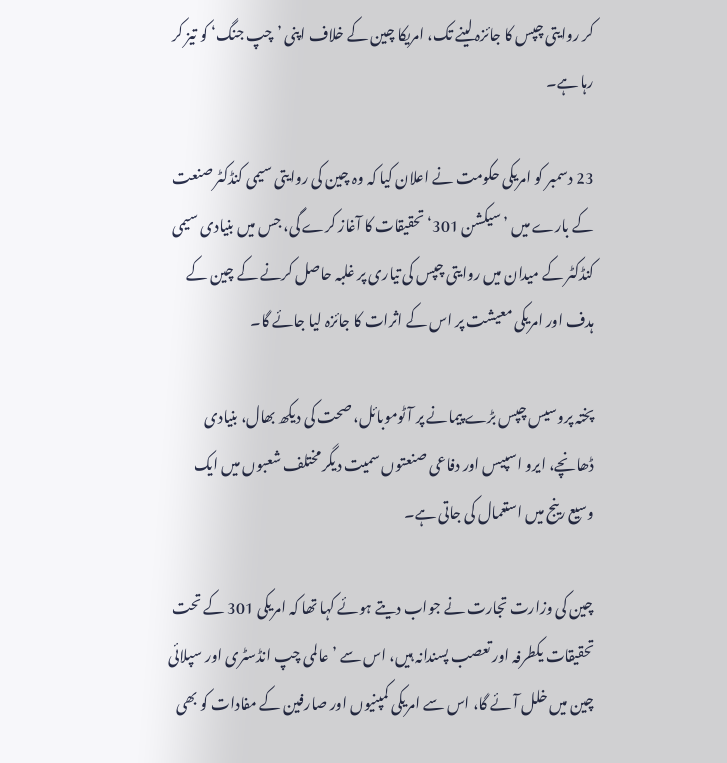کر روایتی چپس کا جائزہ لینے تک، امریکا چین کے خلاف اپنی ’چپ جنگ‘ کو تیز کر رہا ہے۔

23 دسمبر کو امریکی حکومت نے اعلان کیا کہ وہ چین کی روایتی سیمی کنڈکٹر صنعت کے بارے میں ’سیکشن 301‘ تحقیقات کا آغاز کرے گی، جس میں بنیادی سیمی کنڈکٹر کے میدان میں روایتی چپس کی تیاری پر غلبہ حاصل کرنے کے چین کے ہدف اور امریکی معیشت پر اس کے اثرات کا جائزہ لیا جائے گا۔

پختہ پروسیس چپس بڑے پیمانے پر آٹوموبائل، صحت کی دیکھ بھال، بنیادی ڈھانچے، ایرو اسپیس اور دفاعی صنعتوں سمیت دیگر مختلف شعبوں میں ایک وسیع رینج میں استعمال کی جاتی ہے۔

چین کی وزارت تجارت نے جواب دیتے ہوئے کہا تھا کہ امریکی 301 کے تحت تحقیقات یکطرفہ اور تعصب پسندانہ ہیں، اس سے ’عالمی چپ انڈسٹری اور سپلائی چین میں خلل آئے گا، اس سے امریکی کمپنیوں اور صارفین کے مفادات کو بھی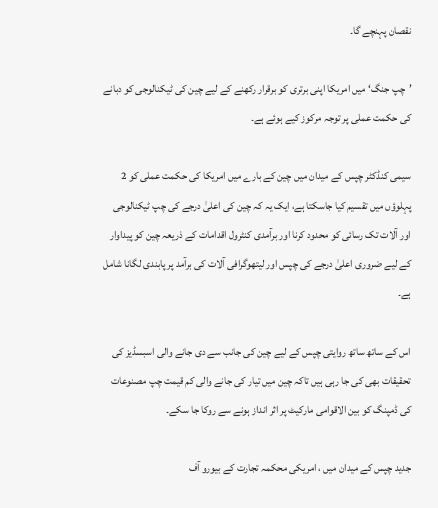نقصان پہنچے گا۔

’چپ جنگ‘ میں امریکا اپنی برتری کو برقرار رکھنے کے لیے چین کی ٹیکنالوجی کو دبانے کی حکمت عملی پر توجہ مرکوز کیے ہوئے ہے۔

سیمی کنڈکٹر چپس کے میدان میں چین کے بارے میں امریکا کی حکمت عملی کو 2 پہلوؤں میں تقسیم کیا جاسکتا ہے، ایک یہ کہ چین کی اعلیٰ درجے کی چپ ٹیکنالوجی اور آلات تک رسائی کو محدود کرنا اور برآمدی کنٹرول اقدامات کے ذریعہ چین کو پیداوار کے لیے ضروری اعلیٰ درجے کی چپس اور لیتھوگرافی آلات کی برآمد پر پابندی لگانا شامل ہے۔

اس کے ساتھ ساتھ روایتی چپس کے لیے چین کی جانب سے دی جانے والی اسبسڈیز کی تحقیقات بھی کی جا رہی ہیں تاکہ چین میں تیار کی جانے والی کم قیمت چپ مصنوعات کی ڈمپنگ کو بین الاقوامی مارکیٹ پر اثر انداز ہونے سے روکا جا سکے۔

جدید چپس کے میدان میں ، امریکی محکمہ تجارت کے بیورو آف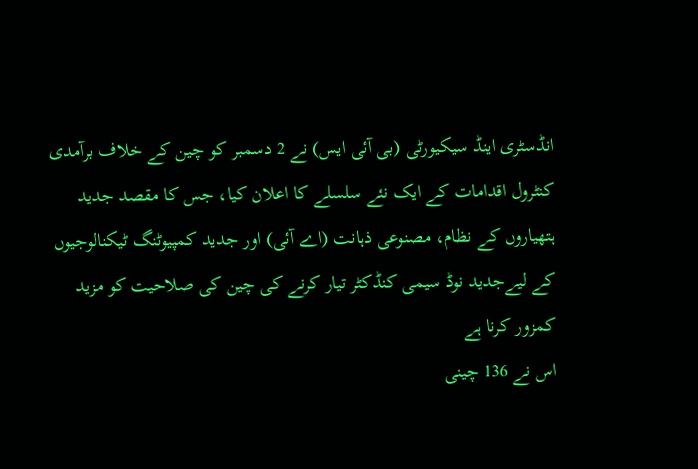انڈسٹری اینڈ سیکیورٹی (بی آئی ایس) نے 2 دسمبر کو چین کے خلاف برآمدی کنٹرول اقدامات کے ایک نئے سلسلے کا اعلان کیا، جس کا مقصد جدید ہتھیاروں کے نظام، مصنوعی ذہانت (اے آئی) اور جدید کمپیوٹنگ ٹیکنالوجیوں کے لیےجدید نوڈ سیمی کنڈکٹر تیار کرنے کی چین کی صلاحیت کو مزید کمزور کرنا ہے
اس نے 136 چینی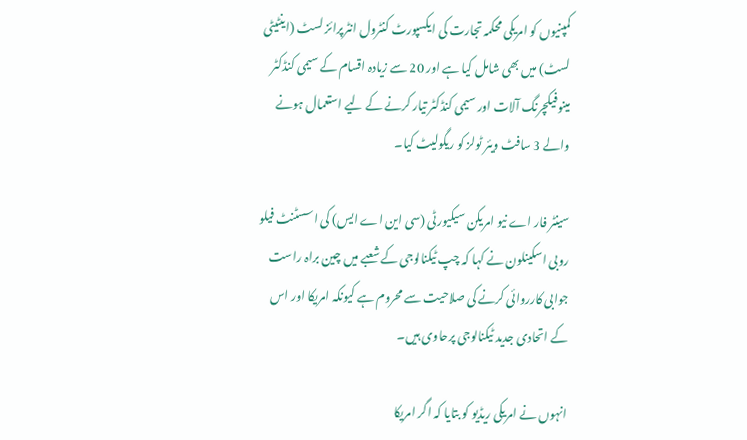کمپنیوں کو امریکی محکمہ تجارت کی ایکسپورٹ کنٹرول انٹرپرائز لسٹ (اینٹیٹی لسٹ) میں بھی شامل کیا ہے اور 20 سے زیادہ اقسام کے سیمی کنڈکٹر مینوفیکچرنگ آلات اور سیمی کنڈکٹر تیار کرنے کے لیے استعمال ہونے والے 3 سافٹ ویئر ٹولز کو ریگولیٹ کیا۔

سینٹر فار اے نیو امریکن سیکیورٹی (سی این اے ایس) کی اسسٹنٹ فیلو روبی اسکینلون نے کہا کہ چپ ٹیکنالوجی کے شعبے میں چین براہ راست جوابی کارروائی کرنے کی صلاحیت سے محروم ہے کیونکہ امریکا اور اس کے اتحادی جدید ٹیکنالوجی پرحاوی ہیں۔

انہوں نے امریکی ریڈیو کو بتایا کہ اگر امریکا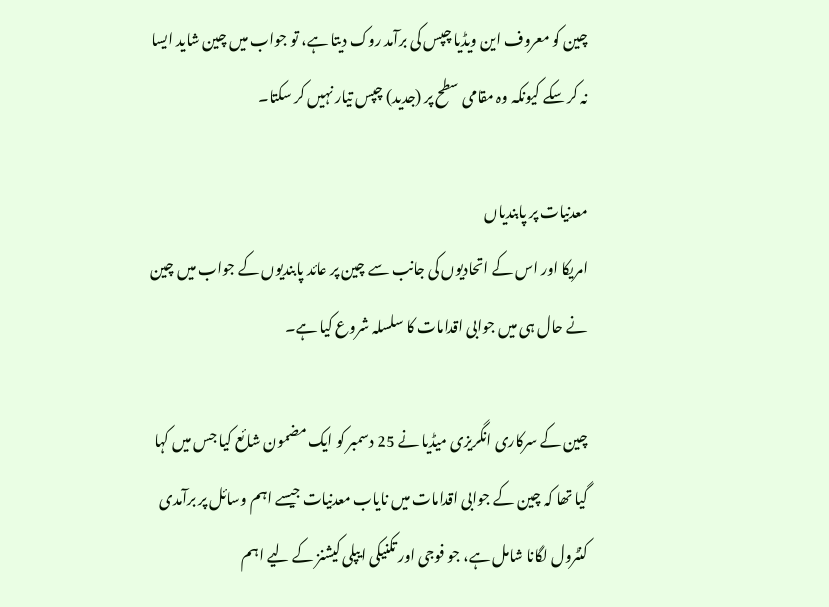چین کو معروف این ویڈیا چپس کی برآمد روک دیتا ہے، تو جواب میں چین شاید ایسا نہ کر سکے کیونکہ وہ مقامی سطح پر (جدید) چپس تیار نہیں کر سکتا۔

معدنیات پر پابندیاں
امریکا اور اس کے اتحادیوں کی جانب سے چین پر عائد پابندیوں کے جواب میں چین نے حال ہی میں جوابی اقدامات کا سلسلہ شروع کیا ہے۔

چین کے سرکاری انگریزی میڈیا نے 25 دسمبر کو ایک مضمون شائع کیا جس میں کہا گیا تھا کہ چین کے جوابی اقدامات میں نایاب معدنیات جیسے اہم وسائل پر برآمدی کنٹرول لگانا شامل ہے، جو فوجی اور تکنیکی ایپلی کیشنز کے لیے اہم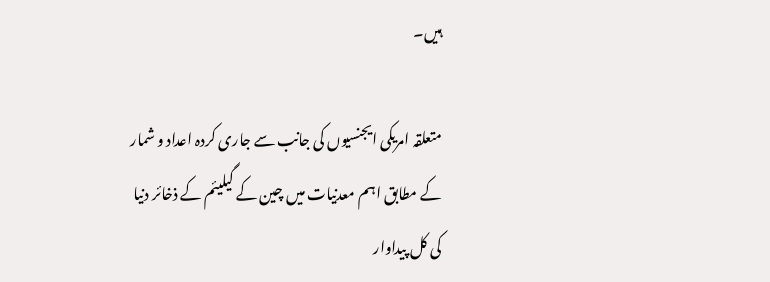ہیں۔

متعلقہ امریکی ایجنسیوں کی جانب سے جاری کردہ اعداد و شمار کے مطابق اہم معدنیات میں چین کے گیلیئم کے ذخائر دنیا کی کل پیداوار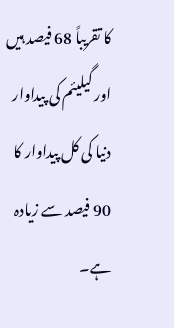کا تقریباً 68 فیصد ہیں اور گیلیئم کی پیداوار دنیا کی کل پیداوار کا 90 فیصد سے زیادہ ہے۔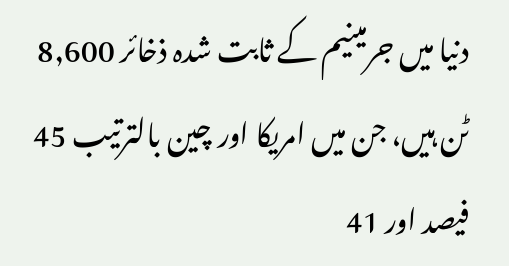دنیا میں جرمینیم کے ثابت شدہ ذخائر 8,600 ٹن ہیں، جن میں امریکا اور چین بالترتیب 45 فیصد اور 41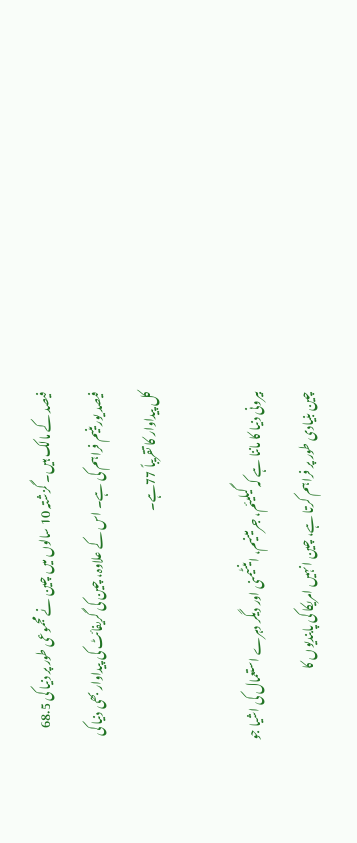فیصد کے مالک ہیں۔ گزشتہ 10 سالوں میں چین نے مجموعی طور پر دنیا کی 68.5 فیصد یورینیم فراہم کی ہے۔ اس کے علاوہ، چین کی گریفائٹ کی پیداوار بھی دنیا کی کل پیداوار کا تقریباً 77ہے۔

بیرونی دنیا کا ماننا ہے کہ گیلیئم، جرمینیم، اینٹیمنی اور دیگر دہرے استعمال کی اشیا جو چین بنیادی طور پر فراہم کرتا ہے، چین انہیں امریکا کی پابندیوں کا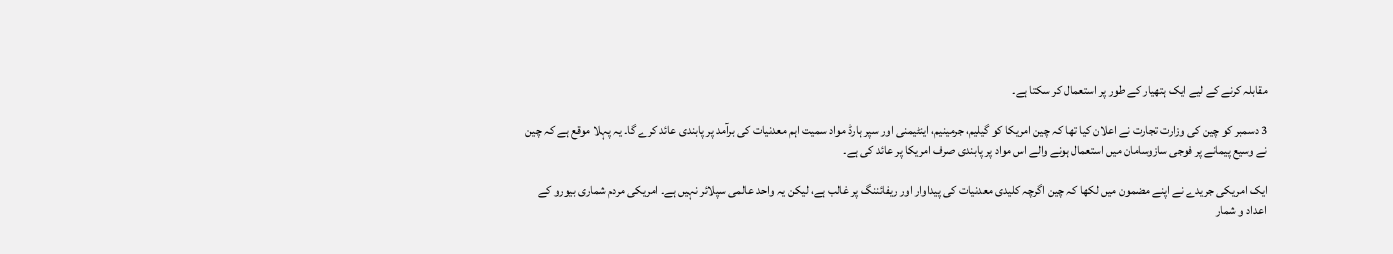مقابلہ کرنے کے لیے ایک ہتھیار کے طور پر استعمال کر سکتا ہے۔

3 دسمبر کو چین کی وزارت تجارت نے اعلان کیا تھا کہ چین امریکا کو گیلیم، جرمینیم، اینٹیمنی اور سپر ہارڈ مواد سمیت اہم معدنیات کی برآمد پر پابندی عائد کرے گا۔ یہ پہلا موقع ہے کہ چین نے وسیع پیمانے پر فوجی سازوسامان میں استعمال ہونے والے اس مواد پر پابندی صرف امریکا پر عائد کی ہے۔

ایک امریکی جریدے نے اپنے مضمون میں لکھا کہ چین اگرچہ کلیدی معدنیات کی پیداوار اور ریفائننگ پر غالب ہے، لیکن یہ واحد عالمی سپلائر نہیں ہے۔ امریکی مردم شماری بیورو کے اعداد و شمار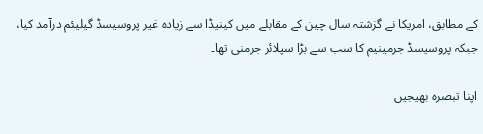کے مطابق، امریکا نے گزشتہ سال چین کے مقابلے میں کینیڈا سے زیادہ غیر پروسیسڈ گیلیئم درآمد کیا، جبکہ پروسیسڈ جرمینیم کا سب سے بڑا سپلائر جرمنی تھا۔

اپنا تبصرہ بھیجیں